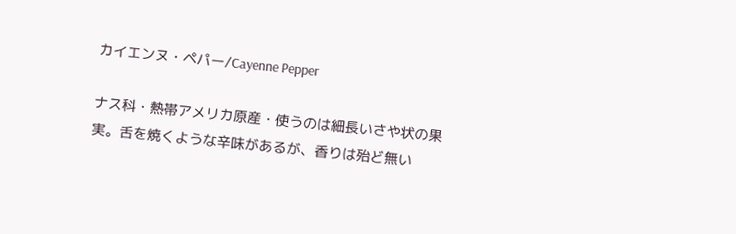カイエンヌ・ペパー/Cayenne Pepper

ナス科・熱帯アメリカ原産・使うのは細長いさや状の果実。舌を焼くような辛味があるが、香りは殆ど無い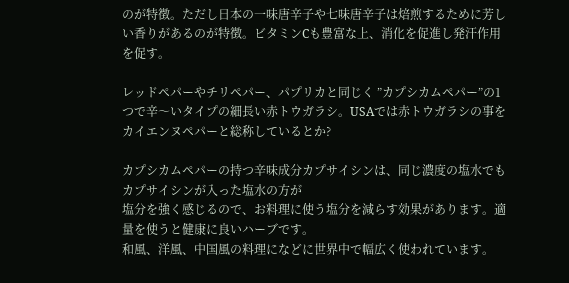のが特徴。ただし日本の一味唐辛子や七味唐辛子は焙煎するために芳しい香りがあるのが特徴。ビタミンCも豊富な上、消化を促進し発汗作用を促す。

レッドペパーやチリペパー、パプリカと同じく ”カプシカムペパー”の1つで辛〜いタイプの細長い赤トウガラシ。USAでは赤トウガラシの事をカイエンヌペパーと総称しているとか?

カプシカムペパーの持つ辛味成分カプサイシンは、同じ濃度の塩水でもカプサイシンが入った塩水の方が
塩分を強く感じるので、お料理に使う塩分を減らす効果があります。適量を使うと健康に良いハーブです。
和風、洋風、中国風の料理になどに世界中で幅広く使われています。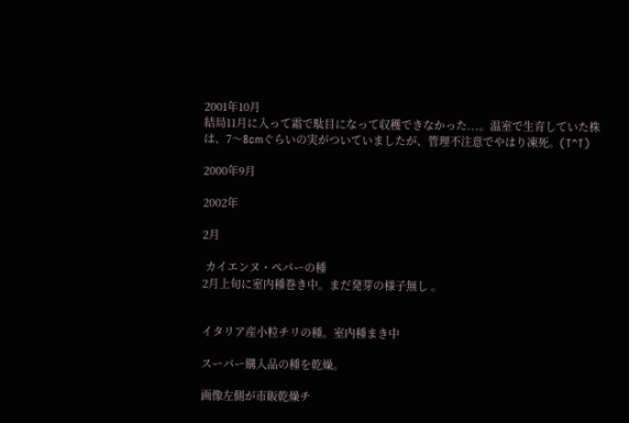2001年10月
結局11月に入って霜で駄目になって収穫できなかった...。温室で生育していた株は、7〜8cmぐらいの実がついていましたが、管理不注意でやはり凍死。(T^T)

2000年9月

2002年

2月

 カイエンヌ・ペパーの種
2月上旬に室内種巻き中。まだ発芽の様子無し 。


イタリア産小粒チリの種。室内種まき中

スーパー購入品の種を乾燥。

画像左側が市販乾燥チ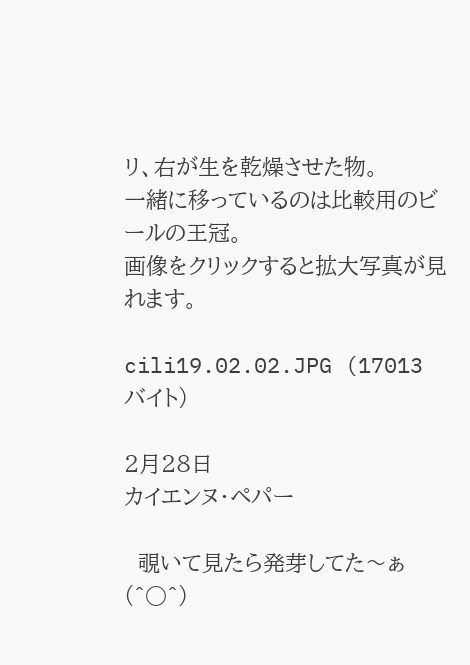リ、右が生を乾燥させた物。
一緒に移っているのは比較用のビールの王冠。
画像をクリックすると拡大写真が見れます。

cili19.02.02.JPG (17013 バイト)

2月28日
カイエンヌ・ペパー

  覗いて見たら発芽してた〜ぁ (^○^)